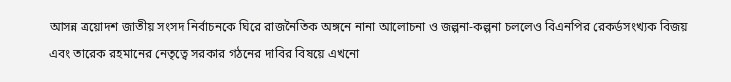আসন্ন ত্রয়োদশ জাতীয় সংসদ নির্বাচনকে ঘিরে রাজনৈতিক অঙ্গনে নানা আলোচনা ও জল্পনা-কল্পনা চললেও বিএনপির রেকর্ডসংখ্যক বিজয় এবং তারেক রহমানের নেতৃত্বে সরকার গঠনের দাবির বিষয়ে এখনো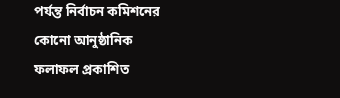পর্যন্ত নির্বাচন কমিশনের কোনো আনুষ্ঠানিক ফলাফল প্রকাশিত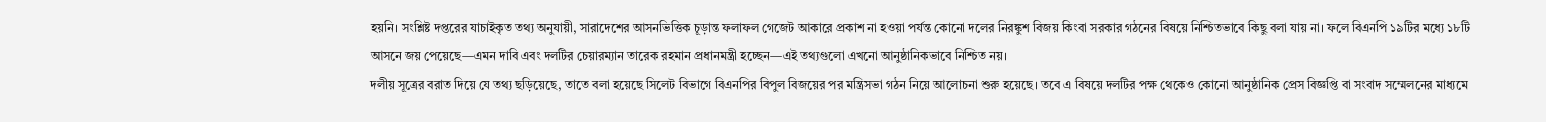হয়নি। সংশ্লিষ্ট দপ্তরের যাচাইকৃত তথ্য অনুযায়ী, সারাদেশের আসনভিত্তিক চূড়ান্ত ফলাফল গেজেট আকারে প্রকাশ না হওয়া পর্যন্ত কোনো দলের নিরঙ্কুশ বিজয় কিংবা সরকার গঠনের বিষয়ে নিশ্চিতভাবে কিছু বলা যায় না। ফলে বিএনপি ১৯টির মধ্যে ১৮টি আসনে জয় পেয়েছে—এমন দাবি এবং দলটির চেয়ারম্যান তারেক রহমান প্রধানমন্ত্রী হচ্ছেন—এই তথ্যগুলো এখনো আনুষ্ঠানিকভাবে নিশ্চিত নয়।
দলীয় সূত্রের বরাত দিয়ে যে তথ্য ছড়িয়েছে, তাতে বলা হয়েছে সিলেট বিভাগে বিএনপির বিপুল বিজয়ের পর মন্ত্রিসভা গঠন নিয়ে আলোচনা শুরু হয়েছে। তবে এ বিষয়ে দলটির পক্ষ থেকেও কোনো আনুষ্ঠানিক প্রেস বিজ্ঞপ্তি বা সংবাদ সম্মেলনের মাধ্যমে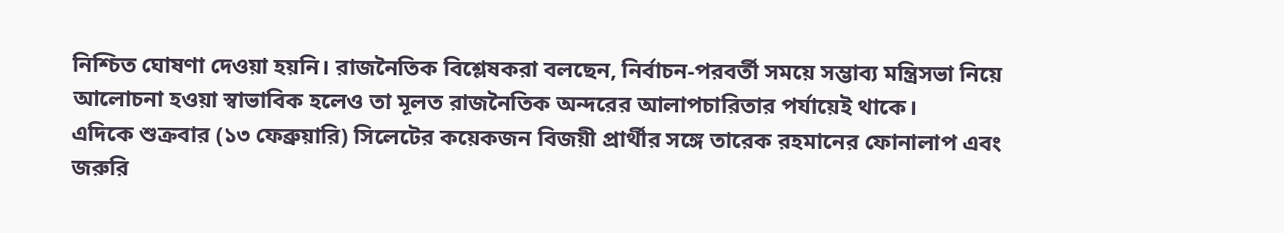নিশ্চিত ঘোষণা দেওয়া হয়নি। রাজনৈতিক বিশ্লেষকরা বলছেন, নির্বাচন-পরবর্তী সময়ে সম্ভাব্য মন্ত্রিসভা নিয়ে আলোচনা হওয়া স্বাভাবিক হলেও তা মূলত রাজনৈতিক অন্দরের আলাপচারিতার পর্যায়েই থাকে।
এদিকে শুক্রবার (১৩ ফেব্রুয়ারি) সিলেটের কয়েকজন বিজয়ী প্রার্থীর সঙ্গে তারেক রহমানের ফোনালাপ এবং জরুরি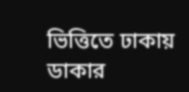ভিত্তিতে ঢাকায় ডাকার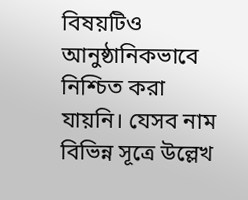বিষয়টিও আনুষ্ঠানিকভাবে নিশ্চিত করা যায়নি। যেসব নাম বিভিন্ন সূত্রে উল্লেখ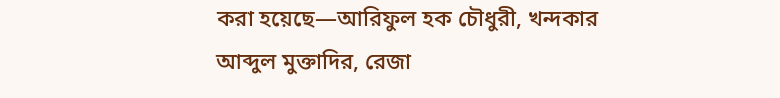করা হয়েছে—আরিফুল হক চৌধুরী, খন্দকার আব্দুল মুক্তাদির, রেজা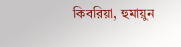কিবরিয়া, হুমায়ুন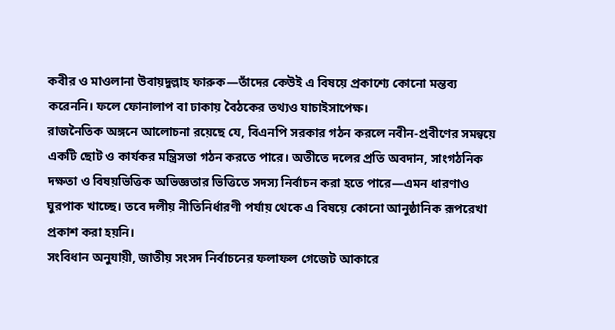কবীর ও মাওলানা উবায়দুল্লাহ ফারুক—তাঁদের কেউই এ বিষয়ে প্রকাশ্যে কোনো মন্তব্য করেননি। ফলে ফোনালাপ বা ঢাকায় বৈঠকের তথ্যও যাচাইসাপেক্ষ।
রাজনৈতিক অঙ্গনে আলোচনা রয়েছে যে, বিএনপি সরকার গঠন করলে নবীন-প্রবীণের সমন্বয়ে একটি ছোট ও কার্যকর মন্ত্রিসভা গঠন করতে পারে। অতীতে দলের প্রতি অবদান, সাংগঠনিক দক্ষতা ও বিষয়ভিত্তিক অভিজ্ঞতার ভিত্তিতে সদস্য নির্বাচন করা হতে পারে—এমন ধারণাও ঘুরপাক খাচ্ছে। তবে দলীয় নীতিনির্ধারণী পর্যায় থেকে এ বিষয়ে কোনো আনুষ্ঠানিক রূপরেখা প্রকাশ করা হয়নি।
সংবিধান অনুযায়ী, জাতীয় সংসদ নির্বাচনের ফলাফল গেজেট আকারে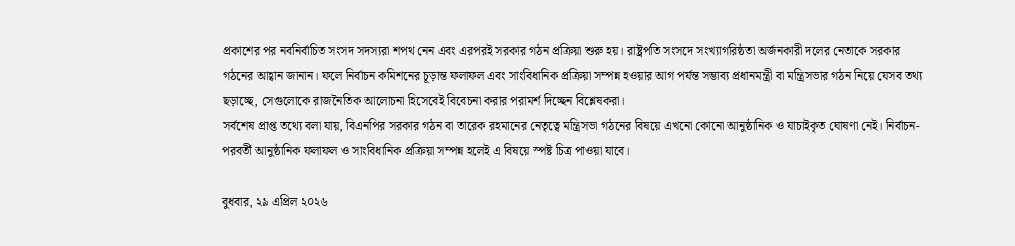প্রকাশের পর নবনির্বাচিত সংসদ সদস্যরা শপথ নেন এবং এরপরই সরকার গঠন প্রক্রিয়া শুরু হয়। রাষ্ট্রপতি সংসদে সংখ্যাগরিষ্ঠতা অর্জনকারী দলের নেতাকে সরকার গঠনের আহ্বান জানান। ফলে নির্বাচন কমিশনের চূড়ান্ত ফলাফল এবং সাংবিধানিক প্রক্রিয়া সম্পন্ন হওয়ার আগ পর্যন্ত সম্ভাব্য প্রধানমন্ত্রী বা মন্ত্রিসভার গঠন নিয়ে যেসব তথ্য ছড়াচ্ছে, সেগুলোকে রাজনৈতিক আলোচনা হিসেবেই বিবেচনা করার পরামর্শ দিচ্ছেন বিশ্লেষকরা।
সর্বশেষ প্রাপ্ত তথ্যে বলা যায়, বিএনপির সরকার গঠন বা তারেক রহমানের নেতৃত্বে মন্ত্রিসভা গঠনের বিষয়ে এখনো কোনো আনুষ্ঠানিক ও যাচাইকৃত ঘোষণা নেই। নির্বাচন-পরবর্তী আনুষ্ঠানিক ফলাফল ও সাংবিধানিক প্রক্রিয়া সম্পন্ন হলেই এ বিষয়ে স্পষ্ট চিত্র পাওয়া যাবে।

বুধবার, ২৯ এপ্রিল ২০২৬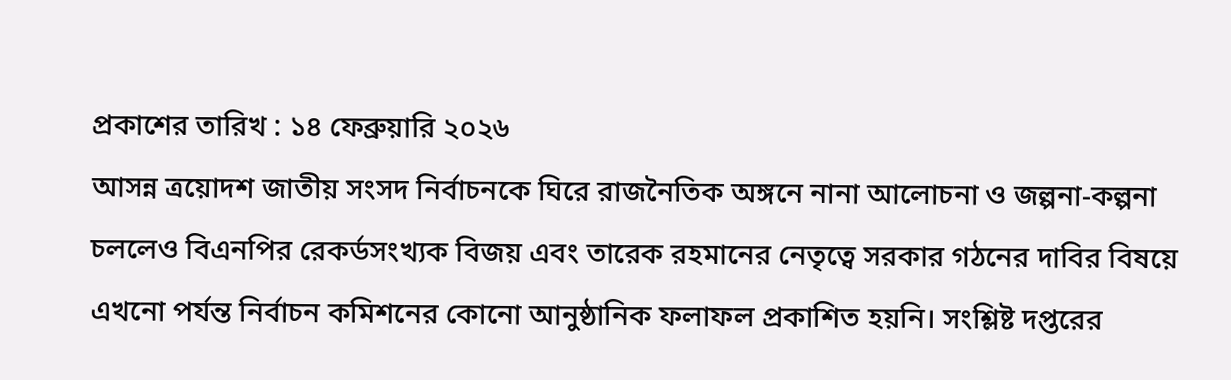প্রকাশের তারিখ : ১৪ ফেব্রুয়ারি ২০২৬
আসন্ন ত্রয়োদশ জাতীয় সংসদ নির্বাচনকে ঘিরে রাজনৈতিক অঙ্গনে নানা আলোচনা ও জল্পনা-কল্পনা চললেও বিএনপির রেকর্ডসংখ্যক বিজয় এবং তারেক রহমানের নেতৃত্বে সরকার গঠনের দাবির বিষয়ে এখনো পর্যন্ত নির্বাচন কমিশনের কোনো আনুষ্ঠানিক ফলাফল প্রকাশিত হয়নি। সংশ্লিষ্ট দপ্তরের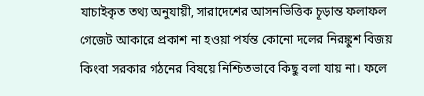যাচাইকৃত তথ্য অনুযায়ী, সারাদেশের আসনভিত্তিক চূড়ান্ত ফলাফল গেজেট আকারে প্রকাশ না হওয়া পর্যন্ত কোনো দলের নিরঙ্কুশ বিজয় কিংবা সরকার গঠনের বিষয়ে নিশ্চিতভাবে কিছু বলা যায় না। ফলে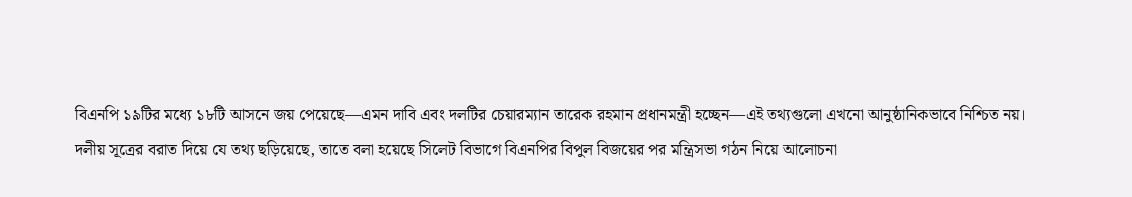বিএনপি ১৯টির মধ্যে ১৮টি আসনে জয় পেয়েছে—এমন দাবি এবং দলটির চেয়ারম্যান তারেক রহমান প্রধানমন্ত্রী হচ্ছেন—এই তথ্যগুলো এখনো আনুষ্ঠানিকভাবে নিশ্চিত নয়।
দলীয় সূত্রের বরাত দিয়ে যে তথ্য ছড়িয়েছে, তাতে বলা হয়েছে সিলেট বিভাগে বিএনপির বিপুল বিজয়ের পর মন্ত্রিসভা গঠন নিয়ে আলোচনা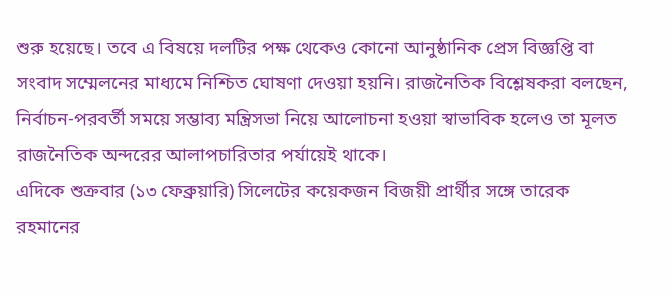শুরু হয়েছে। তবে এ বিষয়ে দলটির পক্ষ থেকেও কোনো আনুষ্ঠানিক প্রেস বিজ্ঞপ্তি বা সংবাদ সম্মেলনের মাধ্যমে নিশ্চিত ঘোষণা দেওয়া হয়নি। রাজনৈতিক বিশ্লেষকরা বলছেন, নির্বাচন-পরবর্তী সময়ে সম্ভাব্য মন্ত্রিসভা নিয়ে আলোচনা হওয়া স্বাভাবিক হলেও তা মূলত রাজনৈতিক অন্দরের আলাপচারিতার পর্যায়েই থাকে।
এদিকে শুক্রবার (১৩ ফেব্রুয়ারি) সিলেটের কয়েকজন বিজয়ী প্রার্থীর সঙ্গে তারেক রহমানের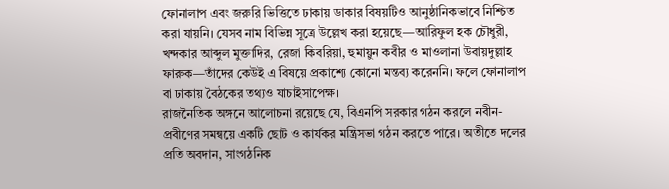ফোনালাপ এবং জরুরি ভিত্তিতে ঢাকায় ডাকার বিষয়টিও আনুষ্ঠানিকভাবে নিশ্চিত করা যায়নি। যেসব নাম বিভিন্ন সূত্রে উল্লেখ করা হয়েছে—আরিফুল হক চৌধুরী, খন্দকার আব্দুল মুক্তাদির, রেজা কিবরিয়া, হুমায়ুন কবীর ও মাওলানা উবায়দুল্লাহ ফারুক—তাঁদের কেউই এ বিষয়ে প্রকাশ্যে কোনো মন্তব্য করেননি। ফলে ফোনালাপ বা ঢাকায় বৈঠকের তথ্যও যাচাইসাপেক্ষ।
রাজনৈতিক অঙ্গনে আলোচনা রয়েছে যে, বিএনপি সরকার গঠন করলে নবীন-প্রবীণের সমন্বয়ে একটি ছোট ও কার্যকর মন্ত্রিসভা গঠন করতে পারে। অতীতে দলের প্রতি অবদান, সাংগঠনিক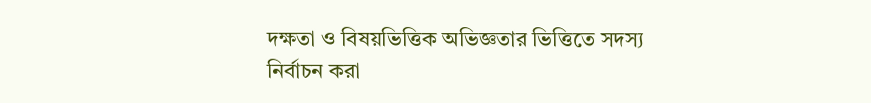দক্ষতা ও বিষয়ভিত্তিক অভিজ্ঞতার ভিত্তিতে সদস্য নির্বাচন করা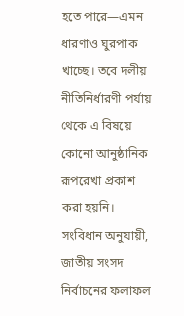হতে পারে—এমন ধারণাও ঘুরপাক খাচ্ছে। তবে দলীয় নীতিনির্ধারণী পর্যায় থেকে এ বিষয়ে কোনো আনুষ্ঠানিক রূপরেখা প্রকাশ করা হয়নি।
সংবিধান অনুযায়ী, জাতীয় সংসদ নির্বাচনের ফলাফল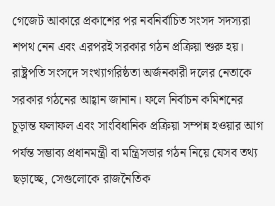গেজেট আকারে প্রকাশের পর নবনির্বাচিত সংসদ সদস্যরা শপথ নেন এবং এরপরই সরকার গঠন প্রক্রিয়া শুরু হয়। রাষ্ট্রপতি সংসদে সংখ্যাগরিষ্ঠতা অর্জনকারী দলের নেতাকে সরকার গঠনের আহ্বান জানান। ফলে নির্বাচন কমিশনের চূড়ান্ত ফলাফল এবং সাংবিধানিক প্রক্রিয়া সম্পন্ন হওয়ার আগ পর্যন্ত সম্ভাব্য প্রধানমন্ত্রী বা মন্ত্রিসভার গঠন নিয়ে যেসব তথ্য ছড়াচ্ছে, সেগুলোকে রাজনৈতিক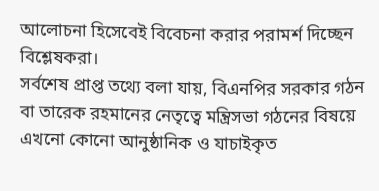আলোচনা হিসেবেই বিবেচনা করার পরামর্শ দিচ্ছেন বিশ্লেষকরা।
সর্বশেষ প্রাপ্ত তথ্যে বলা যায়, বিএনপির সরকার গঠন বা তারেক রহমানের নেতৃত্বে মন্ত্রিসভা গঠনের বিষয়ে এখনো কোনো আনুষ্ঠানিক ও যাচাইকৃত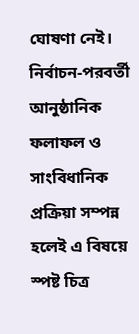ঘোষণা নেই। নির্বাচন-পরবর্তী আনুষ্ঠানিক ফলাফল ও সাংবিধানিক প্রক্রিয়া সম্পন্ন হলেই এ বিষয়ে স্পষ্ট চিত্র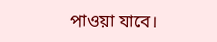পাওয়া যাবে।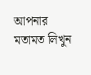আপনার মতামত লিখুন